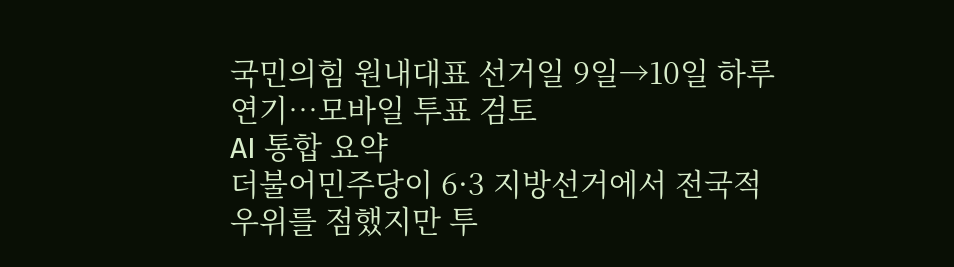국민의힘 원내대표 선거일 9일→10일 하루 연기…모바일 투표 검토
AI 통합 요약
더불어민주당이 6·3 지방선거에서 전국적 우위를 점했지만 투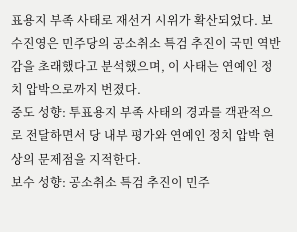표용지 부족 사태로 재선거 시위가 확산되었다. 보수진영은 민주당의 공소취소 특검 추진이 국민 역반감을 초래했다고 분석했으며, 이 사태는 연예인 정치 압박으로까지 번졌다.
중도 성향: 투표용지 부족 사태의 경과를 객관적으로 전달하면서 당 내부 평가와 연예인 정치 압박 현상의 문제점을 지적한다.
보수 성향: 공소취소 특검 추진이 민주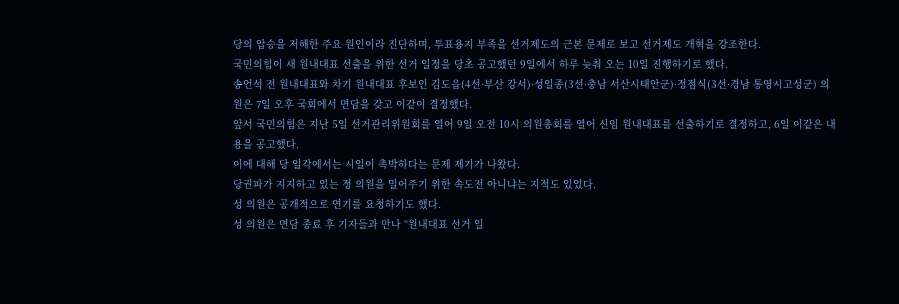당의 압승을 저해한 주요 원인이라 진단하며, 투표용지 부족을 선거제도의 근본 문제로 보고 선거제도 개혁을 강조한다.
국민의힘이 새 원내대표 선출을 위한 선거 일정을 당초 공고했던 9일에서 하루 늦춰 오는 10일 진행하기로 했다.
송언석 전 원내대표와 차기 원내대표 후보인 김도읍(4선·부산 강서)·성일종(3선·충남 서산시태안군)·정점식(3선·경남 통영시고성군) 의원은 7일 오후 국회에서 면담을 갖고 이같이 결정했다.
앞서 국민의힘은 지난 5일 선거관리위원회를 열어 9일 오전 10시 의원총회를 열어 신임 원내대표를 선출하기로 결정하고, 6일 이같은 내용을 공고했다.
이에 대해 당 일각에서는 시일이 촉박하다는 문제 제기가 나왔다.
당권파가 지지하고 있는 정 의원을 밀어주기 위한 속도전 아니냐는 지적도 있었다.
성 의원은 공개적으로 연기를 요청하기도 했다.
성 의원은 면담 종료 후 기자들과 만나 “원내대표 선거 일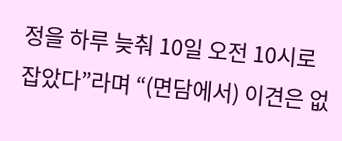정을 하루 늦춰 10일 오전 10시로 잡았다”라며 “(면담에서) 이견은 없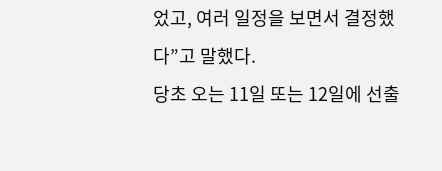었고, 여러 일정을 보면서 결정했다”고 말했다.
당초 오는 11일 또는 12일에 선출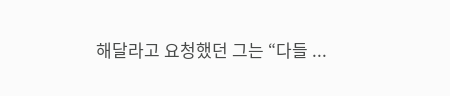해달라고 요청했던 그는 “다들 ...